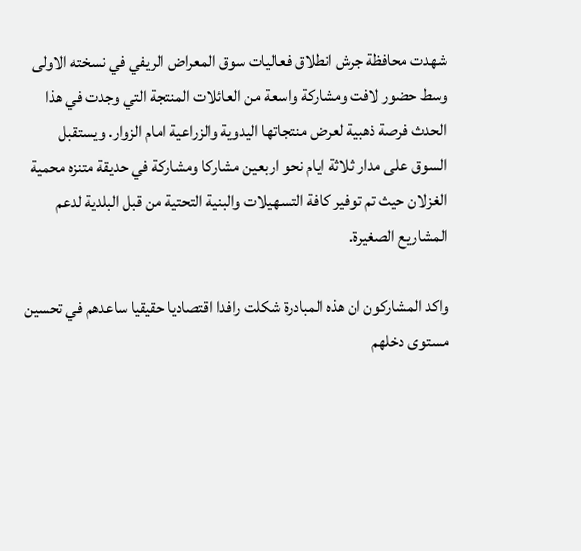شهدت محافظة جرش انطلاق فعاليات سوق المعراض الريفي في نسخته الاولى وسط حضور لافت ومشاركة واسعة من العائلات المنتجة التي وجدت في هذا الحدث فرصة ذهبية لعرض منتجاتها اليدوية والزراعية امام الزوار. ويستقبل السوق على مدار ثلاثة ايام نحو اربعين مشاركا ومشاركة في حديقة متنزه محمية الغزلان حيث تم توفير كافة التسهيلات والبنية التحتية من قبل البلدية لدعم المشاريع الصغيرة.

واكد المشاركون ان هذه المبادرة شكلت رافدا اقتصاديا حقيقيا ساعدهم في تحسين مستوى دخلهم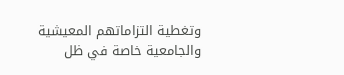وتغطية التزاماتهم المعيشية والجامعية خاصة في ظل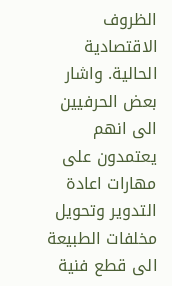الظروف الاقتصادية الحالية. واشار بعض الحرفيين الى انهم يعتمدون على مهارات اعادة التدوير وتحويل مخلفات الطبيعة الى قطع فنية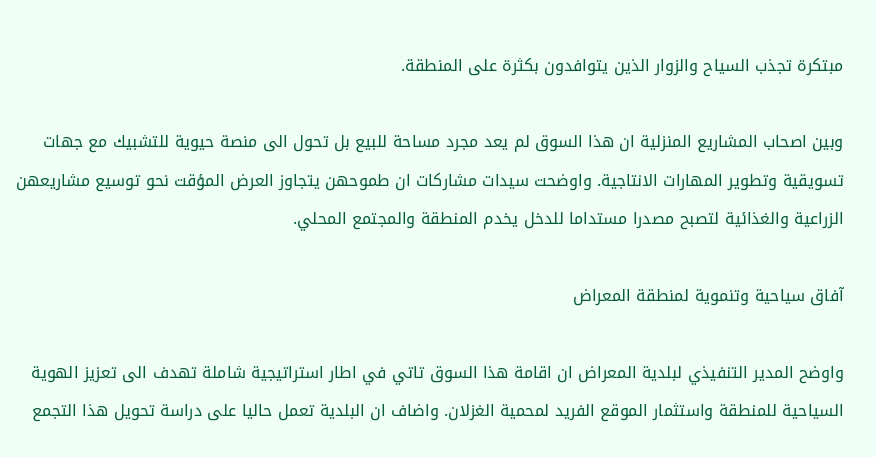مبتكرة تجذب السياح والزوار الذين يتوافدون بكثرة على المنطقة.

وبين اصحاب المشاريع المنزلية ان هذا السوق لم يعد مجرد مساحة للبيع بل تحول الى منصة حيوية للتشبيك مع جهات تسويقية وتطوير المهارات الانتاجية. واوضحت سيدات مشاركات ان طموحهن يتجاوز العرض المؤقت نحو توسيع مشاريعهن الزراعية والغذائية لتصبح مصدرا مستداما للدخل يخدم المنطقة والمجتمع المحلي.

آفاق سياحية وتنموية لمنطقة المعراض

واوضح المدير التنفيذي لبلدية المعراض ان اقامة هذا السوق تاتي في اطار استراتيجية شاملة تهدف الى تعزيز الهوية السياحية للمنطقة واستثمار الموقع الفريد لمحمية الغزلان. واضاف ان البلدية تعمل حاليا على دراسة تحويل هذا التجمع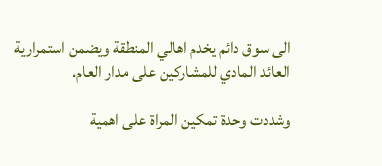الى سوق دائم يخدم اهالي المنطقة ويضمن استمرارية العائد المادي للمشاركين على مدار العام.

وشددت وحدة تمكين المراة على اهمية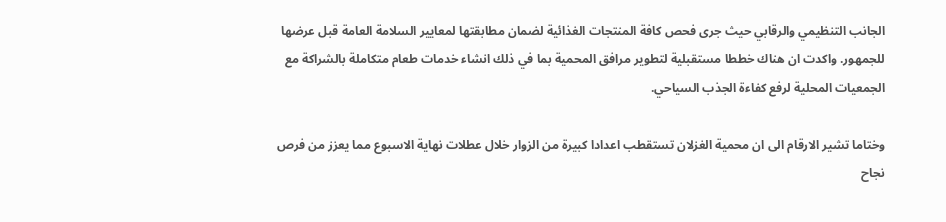الجانب التنظيمي والرقابي حيث جرى فحص كافة المنتجات الغذائية لضمان مطابقتها لمعايير السلامة العامة قبل عرضها للجمهور. واكدت ان هناك خططا مستقبلية لتطوير مرافق المحمية بما في ذلك انشاء خدمات طعام متكاملة بالشراكة مع الجمعيات المحلية لرفع كفاءة الجذب السياحي.

وختاما تشير الارقام الى ان محمية الغزلان تستقطب اعدادا كبيرة من الزوار خلال عطلات نهاية الاسبوع مما يعزز من فرص نجاح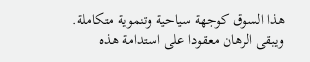هذا السوق كوجهة سياحية وتنموية متكاملة. ويبقى الرهان معقودا على استدامة هذه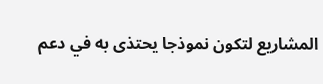المشاريع لتكون نموذجا يحتذى به في دعم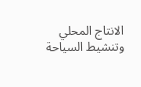الانتاج المحلي وتنشيط السياحة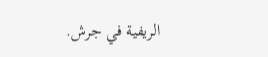الريفية في جرش.